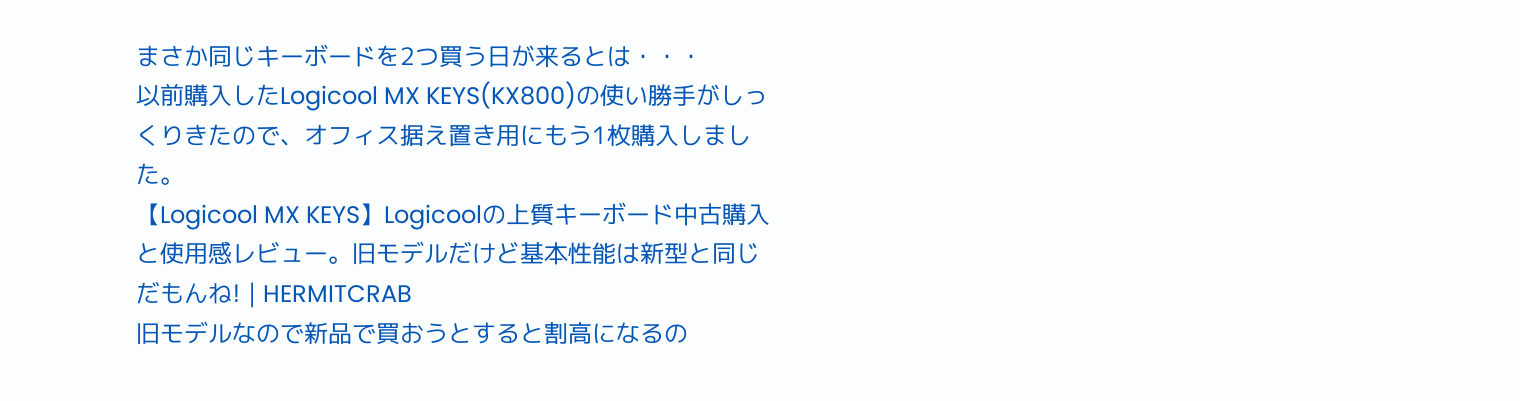まさか同じキーボードを2つ買う日が来るとは・・・
以前購入したLogicool MX KEYS(KX800)の使い勝手がしっくりきたので、オフィス据え置き用にもう1枚購入しました。
【Logicool MX KEYS】Logicoolの上質キーボード中古購入と使用感レビュー。旧モデルだけど基本性能は新型と同じだもんね! | HERMITCRAB
旧モデルなので新品で買おうとすると割高になるの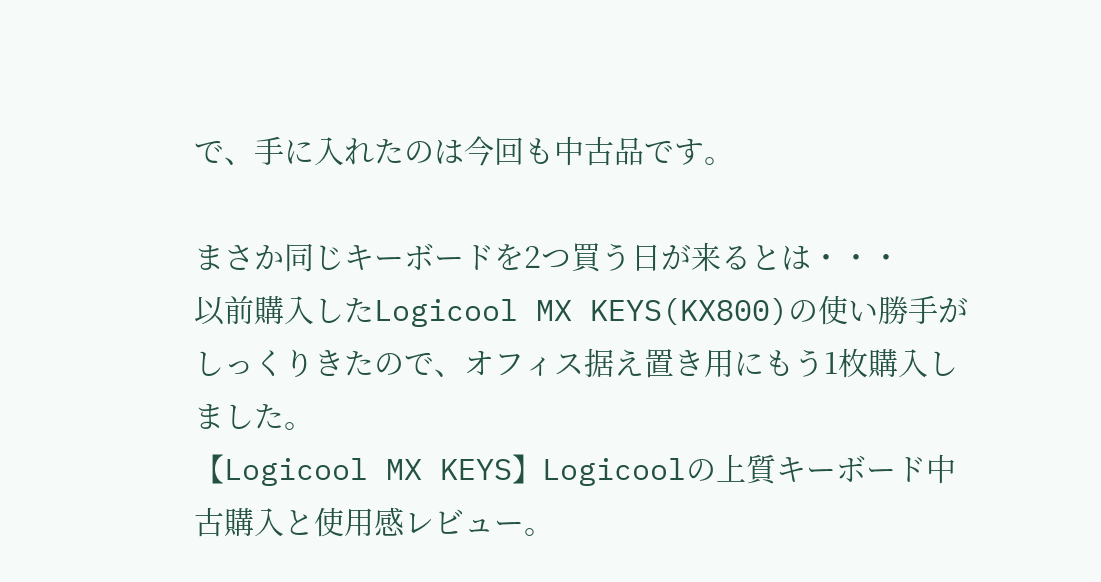で、手に入れたのは今回も中古品です。

まさか同じキーボードを2つ買う日が来るとは・・・
以前購入したLogicool MX KEYS(KX800)の使い勝手がしっくりきたので、オフィス据え置き用にもう1枚購入しました。
【Logicool MX KEYS】Logicoolの上質キーボード中古購入と使用感レビュー。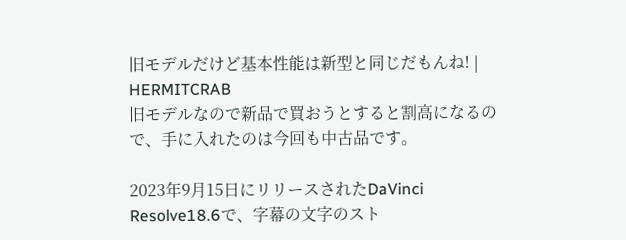旧モデルだけど基本性能は新型と同じだもんね! | HERMITCRAB
旧モデルなので新品で買おうとすると割高になるので、手に入れたのは今回も中古品です。

2023年9月15日にリリースされたDaVinci Resolve18.6で、字幕の文字のスト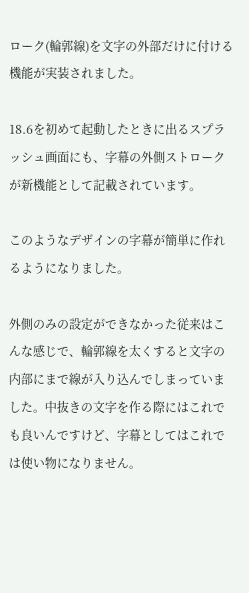ローク(輪郭線)を文字の外部だけに付ける機能が実装されました。

18.6を初めて起動したときに出るスプラッシュ画面にも、字幕の外側ストロークが新機能として記載されています。

このようなデザインの字幕が簡単に作れるようになりました。

外側のみの設定ができなかった従来はこんな感じで、輪郭線を太くすると文字の内部にまで線が入り込んでしまっていました。中抜きの文字を作る際にはこれでも良いんですけど、字幕としてはこれでは使い物になりません。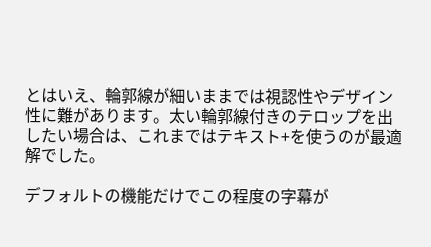とはいえ、輪郭線が細いままでは視認性やデザイン性に難があります。太い輪郭線付きのテロップを出したい場合は、これまではテキスト+を使うのが最適解でした。

デフォルトの機能だけでこの程度の字幕が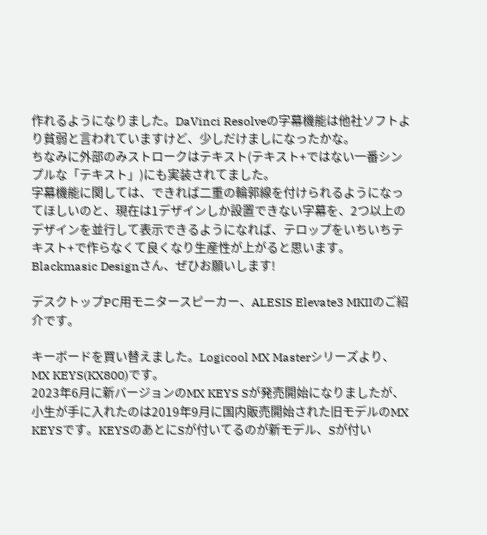作れるようになりました。DaVinci Resolveの字幕機能は他社ソフトより貧弱と言われていますけど、少しだけましになったかな。
ちなみに外部のみストロークはテキスト(テキスト+ではない一番シンプルな「テキスト」)にも実装されてました。
字幕機能に関しては、できれば二重の輪郭線を付けられるようになってほしいのと、現在は1デザインしか設置できない字幕を、2つ以上のデザインを並行して表示できるようになれば、テロップをいちいちテキスト+で作らなくて良くなり生産性が上がると思います。Blackmasic Designさん、ぜひお願いします!

デスクトップPC用モニタースピーカー、ALESIS Elevate3 MKIIのご紹介です。

キーボードを買い替えました。Logicool MX Masterシリーズより、MX KEYS(KX800)です。
2023年6月に新バージョンのMX KEYS Sが発売開始になりましたが、小生が手に入れたのは2019年9月に国内販売開始された旧モデルのMX KEYSです。KEYSのあとにSが付いてるのが新モデル、Sが付い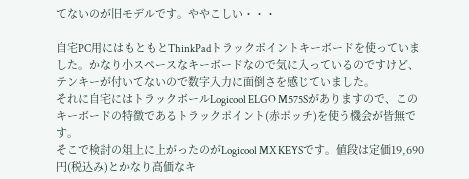てないのが旧モデルです。ややこしい・・・

自宅PC用にはもともとThinkPadトラックポイントキーボードを使っていました。かなり小スペースなキーボードなので気に入っているのですけど、テンキーが付いてないので数字入力に面倒さを感じていました。
それに自宅にはトラックボールLogicool ELGO M575Sがありますので、このキーボードの特徴であるトラックポイント(赤ポッチ)を使う機会が皆無です。
そこで検討の俎上に上がったのがLogicool MX KEYSです。値段は定価19,690円(税込み)とかなり高価なキ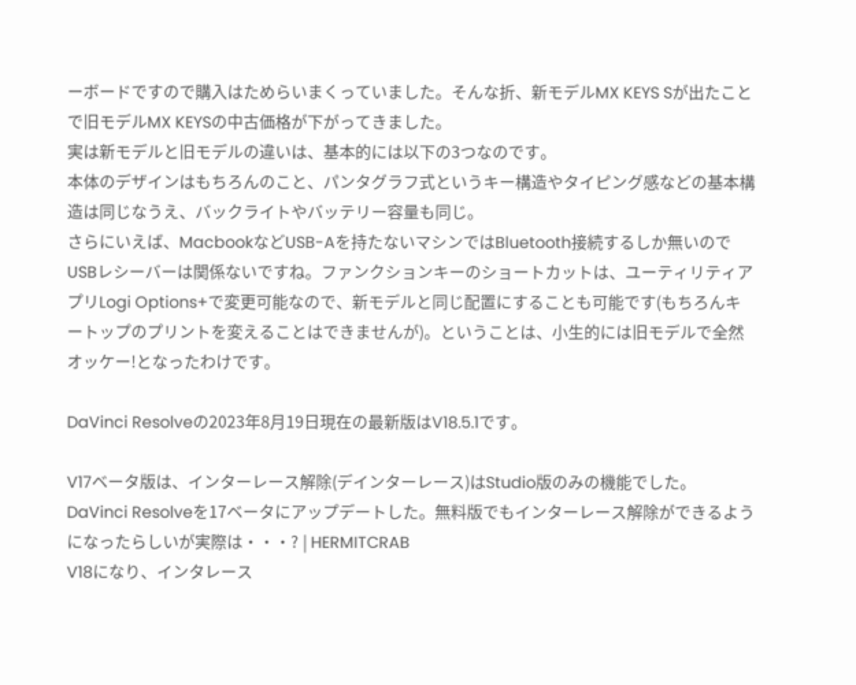ーボードですので購入はためらいまくっていました。そんな折、新モデルMX KEYS Sが出たことで旧モデルMX KEYSの中古価格が下がってきました。
実は新モデルと旧モデルの違いは、基本的には以下の3つなのです。
本体のデザインはもちろんのこと、パンタグラフ式というキー構造やタイピング感などの基本構造は同じなうえ、バックライトやバッテリー容量も同じ。
さらにいえば、MacbookなどUSB-Aを持たないマシンではBluetooth接続するしか無いのでUSBレシーバーは関係ないですね。ファンクションキーのショートカットは、ユーティリティアプリLogi Options+で変更可能なので、新モデルと同じ配置にすることも可能です(もちろんキートップのプリントを変えることはできませんが)。ということは、小生的には旧モデルで全然オッケー!となったわけです。

DaVinci Resolveの2023年8月19日現在の最新版はV18.5.1です。

V17ベータ版は、インターレース解除(デインターレース)はStudio版のみの機能でした。
DaVinci Resolveを17ベータにアップデートした。無料版でもインターレース解除ができるようになったらしいが実際は・・・? | HERMITCRAB
V18になり、インタレース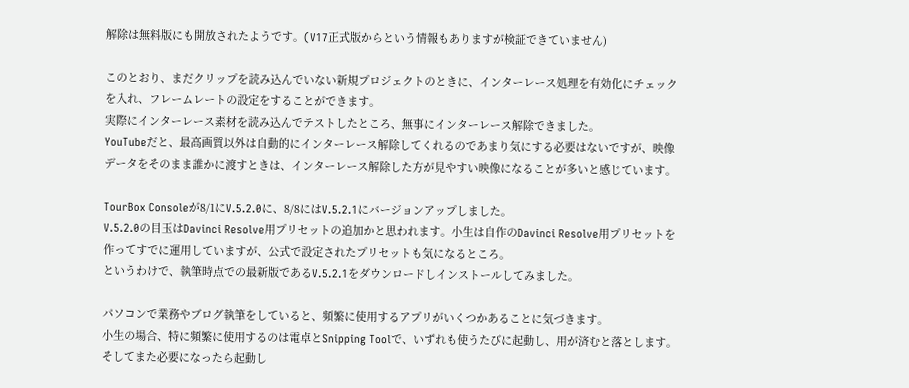解除は無料版にも開放されたようです。(V17正式版からという情報もありますが検証できていません)

このとおり、まだクリップを読み込んでいない新規プロジェクトのときに、インターレース処理を有効化にチェックを入れ、フレームレートの設定をすることができます。
実際にインターレース素材を読み込んでテストしたところ、無事にインターレース解除できました。
YouTubeだと、最高画質以外は自動的にインターレース解除してくれるのであまり気にする必要はないですが、映像データをそのまま誰かに渡すときは、インターレース解除した方が見やすい映像になることが多いと感じています。

TourBox Consoleが8/1にV.5.2.0に、8/8にはV.5.2.1にバージョンアップしました。
V.5.2.0の目玉はDavinci Resolve用プリセットの追加かと思われます。小生は自作のDavinci Resolve用プリセットを作ってすでに運用していますが、公式で設定されたプリセットも気になるところ。
というわけで、執筆時点での最新版であるV.5.2.1をダウンロードしインストールしてみました。

パソコンで業務やブログ執筆をしていると、頻繁に使用するアプリがいくつかあることに気づきます。
小生の場合、特に頻繁に使用するのは電卓とSnipping Toolで、いずれも使うたびに起動し、用が済むと落とします。そしてまた必要になったら起動し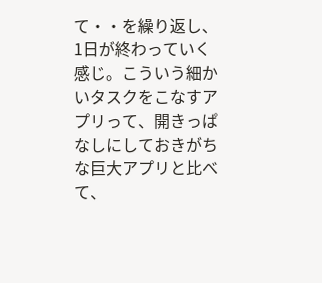て・・を繰り返し、1日が終わっていく感じ。こういう細かいタスクをこなすアプリって、開きっぱなしにしておきがちな巨大アプリと比べて、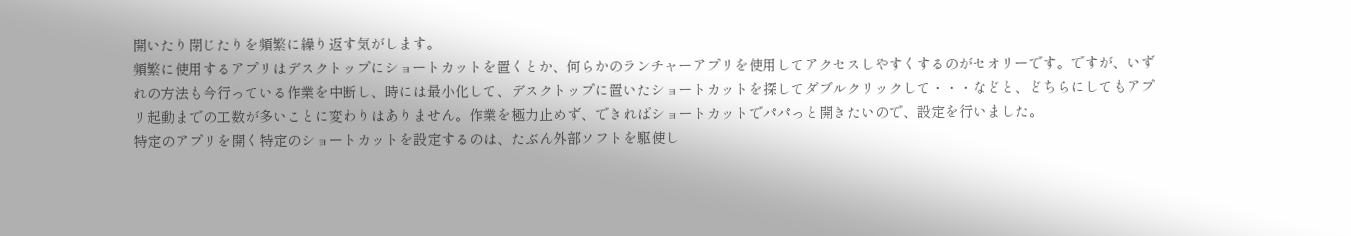開いたり閉じたりを頻繁に繰り返す気がします。
頻繁に使用するアプリはデスクトップにショートカットを置くとか、何らかのランチャーアプリを使用してアクセスしやすくするのがセオリーです。ですが、いずれの方法も今行っている作業を中断し、時には最小化して、デスクトップに置いたショートカットを探してダブルクリックして・・・などと、どちらにしてもアプリ起動までの工数が多いことに変わりはありません。作業を極力止めず、できればショートカットでパパっと開きたいので、設定を行いました。
特定のアプリを開く特定のショートカットを設定するのは、たぶん外部ソフトを駆使し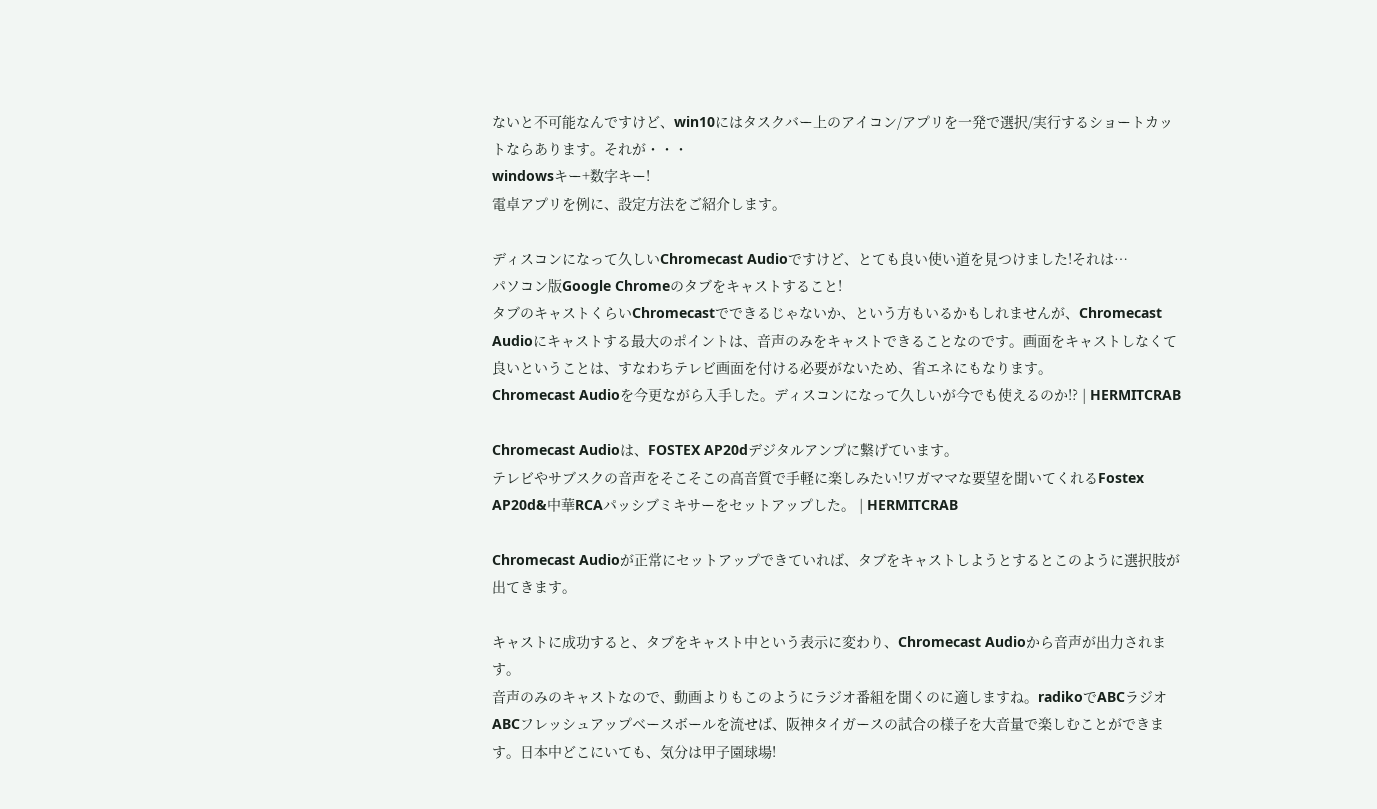ないと不可能なんですけど、win10にはタスクバー上のアイコン/アプリを一発で選択/実行するショートカットならあります。それが・・・
windowsキー+数字キー!
電卓アプリを例に、設定方法をご紹介します。

ディスコンになって久しいChromecast Audioですけど、とても良い使い道を見つけました!それは…
パソコン版Google Chromeのタブをキャストすること!
タブのキャストくらいChromecastでできるじゃないか、という方もいるかもしれませんが、Chromecast Audioにキャストする最大のポイントは、音声のみをキャストできることなのです。画面をキャストしなくて良いということは、すなわちテレビ画面を付ける必要がないため、省エネにもなります。
Chromecast Audioを今更ながら入手した。ディスコンになって久しいが今でも使えるのか!? | HERMITCRAB

Chromecast Audioは、FOSTEX AP20dデジタルアンプに繋げています。
テレビやサブスクの音声をそこそこの高音質で手軽に楽しみたい!ワガママな要望を聞いてくれるFostex AP20d&中華RCAパッシブミキサーをセットアップした。 | HERMITCRAB

Chromecast Audioが正常にセットアップできていれば、タブをキャストしようとするとこのように選択肢が出てきます。

キャストに成功すると、タブをキャスト中という表示に変わり、Chromecast Audioから音声が出力されます。
音声のみのキャストなので、動画よりもこのようにラジオ番組を聞くのに適しますね。radikoでABCラジオ ABCフレッシュアップベースボールを流せば、阪神タイガースの試合の様子を大音量で楽しむことができます。日本中どこにいても、気分は甲子園球場!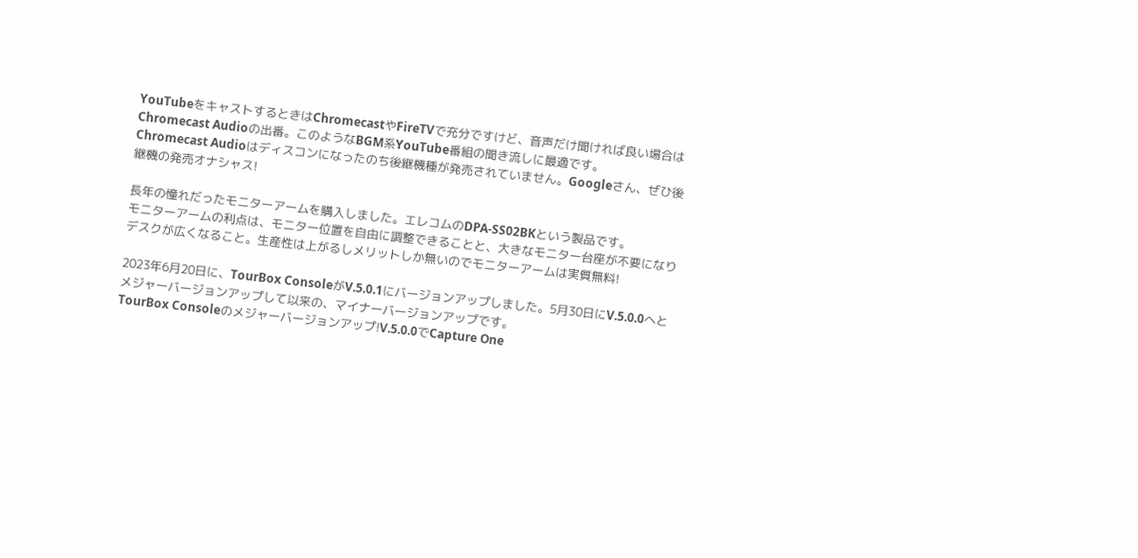YouTubeをキャストするときはChromecastやFireTVで充分ですけど、音声だけ聞ければ良い場合はChromecast Audioの出番。このようなBGM系YouTube番組の聞き流しに最適です。
Chromecast Audioはディスコンになったのち後継機種が発売されていません。Googleさん、ぜひ後継機の発売オナシャス!

長年の憧れだったモニターアームを購入しました。エレコムのDPA-SS02BKという製品です。
モニターアームの利点は、モニター位置を自由に調整できることと、大きなモニター台座が不要になりデスクが広くなること。生産性は上がるしメリットしか無いのでモニターアームは実質無料!

2023年6月20日に、TourBox ConsoleがV.5.0.1にバージョンアップしました。5月30日にV.5.0.0へとメジャーバージョンアップして以来の、マイナーバージョンアップです。
TourBox Consoleのメジャーバージョンアップ!V.5.0.0でCapture One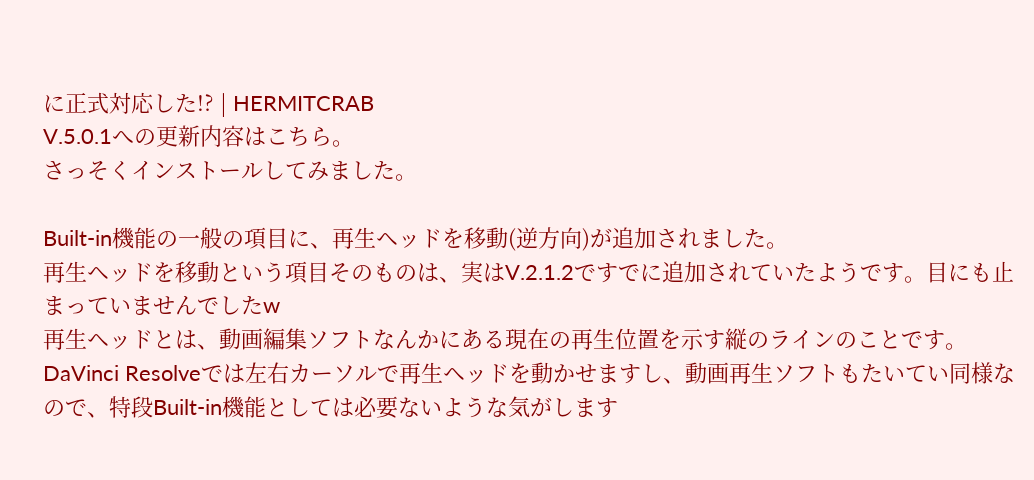に正式対応した!? | HERMITCRAB
V.5.0.1への更新内容はこちら。
さっそくインストールしてみました。

Built-in機能の一般の項目に、再生ヘッドを移動(逆方向)が追加されました。
再生ヘッドを移動という項目そのものは、実はV.2.1.2ですでに追加されていたようです。目にも止まっていませんでしたw
再生ヘッドとは、動画編集ソフトなんかにある現在の再生位置を示す縦のラインのことです。DaVinci Resolveでは左右カーソルで再生ヘッドを動かせますし、動画再生ソフトもたいてい同様なので、特段Built-in機能としては必要ないような気がします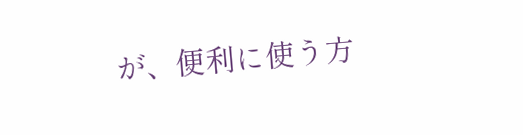が、便利に使う方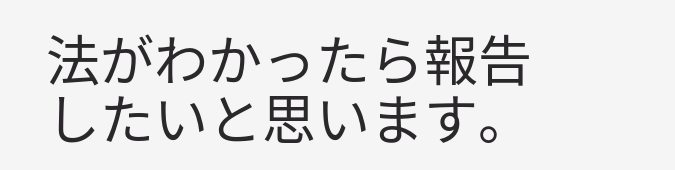法がわかったら報告したいと思います。